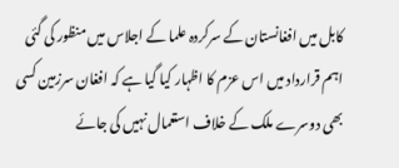کابل میں افغانستان کے سرکردہ علما کے اجلاس میں منظور کی گئی اہم قرارداد میں اس عزم کا اظہار کیا گیا ہے کہ افغان سرزمین کسی بھی دوسرے ملک کے خلاف استعمال نہیں کی جائے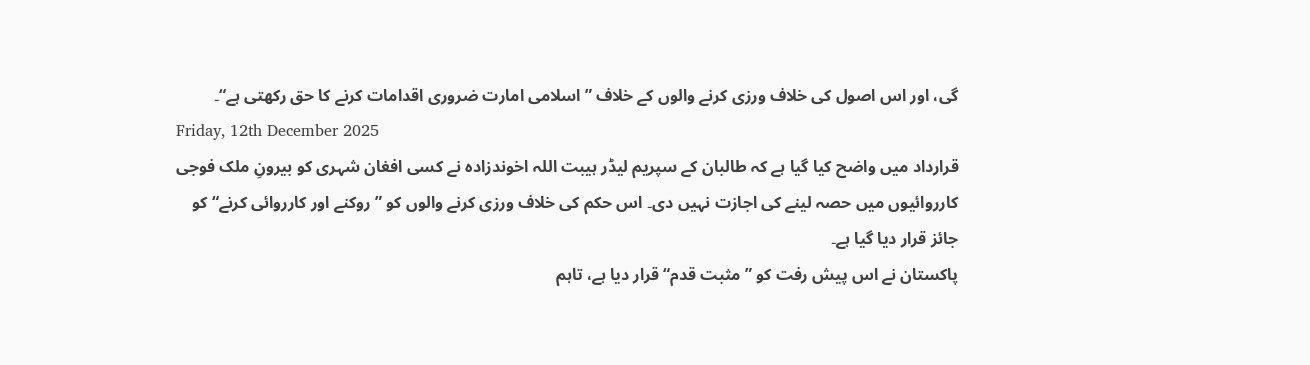گی، اور اس اصول کی خلاف ورزی کرنے والوں کے خلاف ”اسلامی امارت ضروری اقدامات کرنے کا حق رکھتی ہے“۔
Friday, 12th December 2025
قرارداد میں واضح کیا گیا ہے کہ طالبان کے سپریم لیڈر ہیبت اللہ اخوندزادہ نے کسی افغان شہری کو بیرونِ ملک فوجی کارروائیوں میں حصہ لینے کی اجازت نہیں دی۔ اس حکم کی خلاف ورزی کرنے والوں کو ”روکنے اور کارروائی کرنے“ کو جائز قرار دیا گیا ہے۔
پاکستان نے اس پیش رفت کو ”مثبت قدم“ قرار دیا ہے، تاہم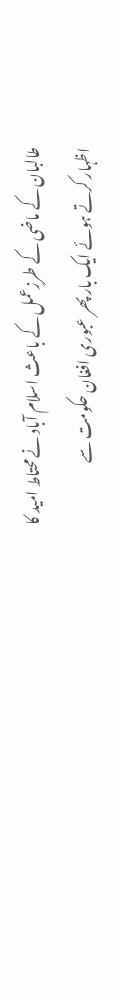طالبان کے ماضی کے طرزِعمل کے باعث اسلام آباد نے محتاط امید کا اظہار کرتے ہوئے ایک بار پھر عبوری افغان حکومت سے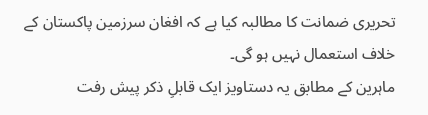تحریری ضمانت کا مطالبہ کیا ہے کہ افغان سرزمین پاکستان کے خلاف استعمال نہیں ہو گی۔
ماہرین کے مطابق یہ دستاویز ایک قابلِ ذکر پیش رفت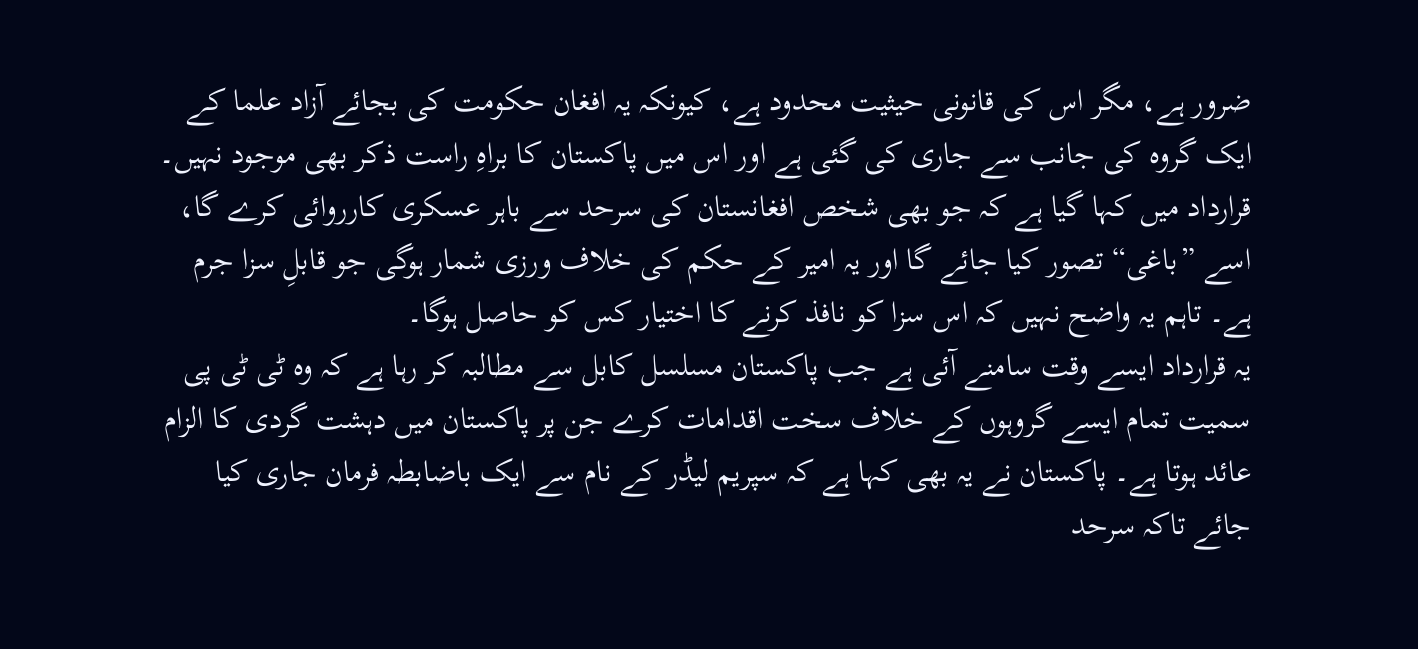ضرور ہے، مگر اس کی قانونی حیثیت محدود ہے، کیونکہ یہ افغان حکومت کی بجائے آزاد علما کے ایک گروہ کی جانب سے جاری کی گئی ہے اور اس میں پاکستان کا براہِ راست ذکر بھی موجود نہیں۔
قرارداد میں کہا گیا ہے کہ جو بھی شخص افغانستان کی سرحد سے باہر عسکری کارروائی کرے گا، اسے ”باغی“ تصور کیا جائے گا اور یہ امیر کے حکم کی خلاف ورزی شمار ہوگی جو قابلِ سزا جرم ہے۔ تاہم یہ واضح نہیں کہ اس سزا کو نافذ کرنے کا اختیار کس کو حاصل ہوگا۔
یہ قرارداد ایسے وقت سامنے آئی ہے جب پاکستان مسلسل کابل سے مطالبہ کر رہا ہے کہ وہ ٹی ٹی پی سمیت تمام ایسے گروہوں کے خلاف سخت اقدامات کرے جن پر پاکستان میں دہشت گردی کا الزام عائد ہوتا ہے۔ پاکستان نے یہ بھی کہا ہے کہ سپریم لیڈر کے نام سے ایک باضابطہ فرمان جاری کیا جائے تاکہ سرحد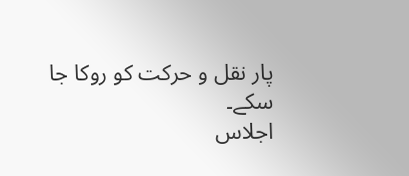پار نقل و حرکت کو روکا جا سکے۔
اجلاس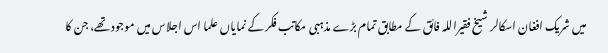میں شریک افغان اسکالر شیخ فقیراللہ فائق کے مطابق تمام بڑے مذہبی مکاتب فکر کے نمایاں علما اس اجلاس میں موجود تھے، جن کا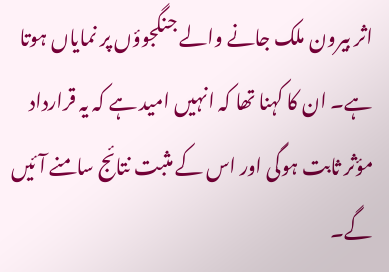اثر بیرون ملک جانے والے جنگجوؤں پر نمایاں ہوتا ہے۔ ان کا کہنا تھا کہ انہیں امید ہے کہ یہ قرارداد مؤثر ثابت ہوگی اور اس کے مثبت نتائج سامنے آئیں گے۔